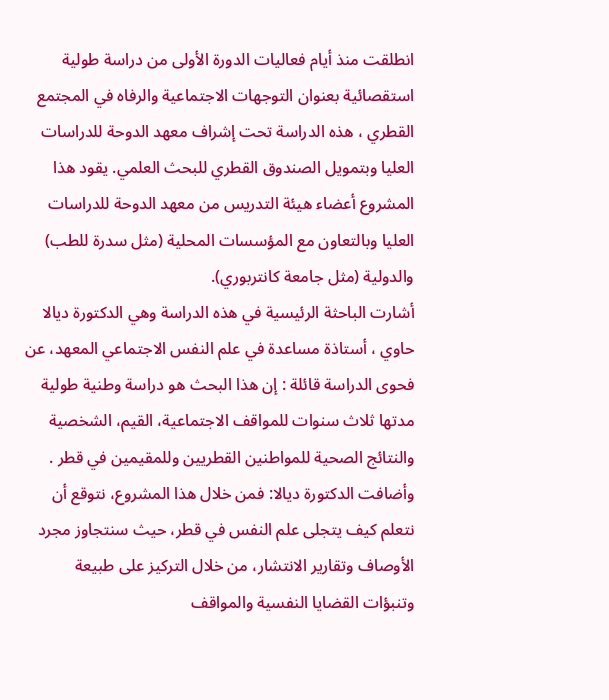انطلقت منذ أيام فعاليات الدورة الأولى من دراسة طولية استقصائية بعنوان التوجهات الاجتماعية والرفاه في المجتمع القطري ، هذه الدراسة تحت إشراف معهد الدوحة للدراسات العليا وبتمويل الصندوق القطري للبحث العلمي. يقود هذا المشروع أعضاء هيئة التدريس من معهد الدوحة للدراسات العليا وبالتعاون مع المؤسسات المحلية (مثل سدرة للطب) والدولية (مثل جامعة كانتربوري).
أشارت الباحثة الرئيسية في هذه الدراسة وهي الدكتورة ديالا حاوي ، أستاذة مساعدة في علم النفس الاجتماعي المعهد، عن فحوى الدراسة قائلة : إن هذا البحث هو دراسة وطنية طولية مدتها ثلاث سنوات للمواقف الاجتماعية، القيم، الشخصية والنتائج الصحية للمواطنين القطريين وللمقيمين في قطر . وأضافت الدكتورة ديالا: فمن خلال هذا المشروع، نتوقع أن نتعلم كيف يتجلى علم النفس في قطر، حيث سنتجاوز مجرد الأوصاف وتقارير الانتشار، من خلال التركيز على طبيعة وتنبؤات القضايا النفسية والمواقف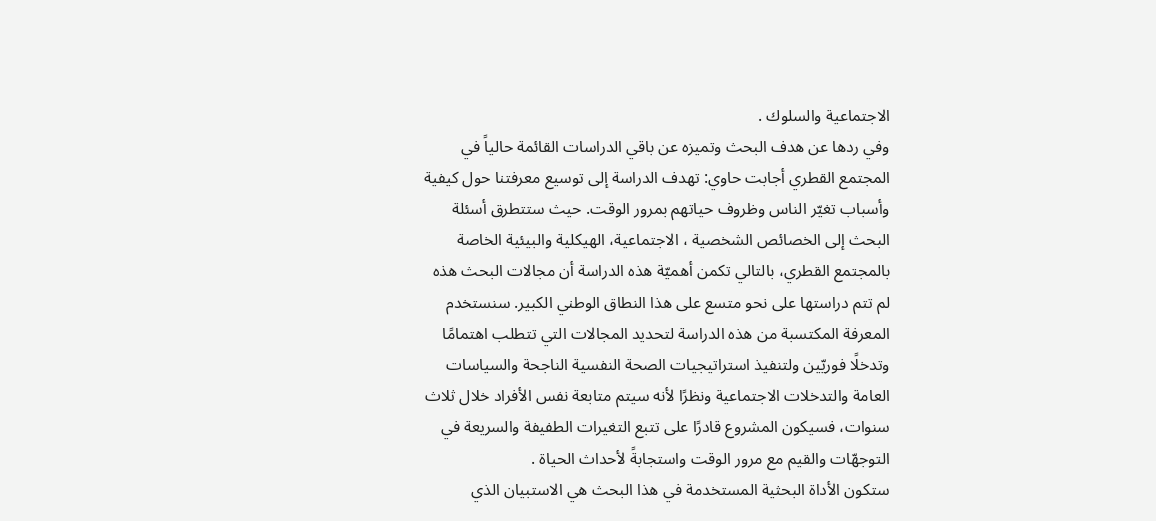الاجتماعية والسلوك .
وفي ردها عن هدف البحث وتميزه عن باقي الدراسات القائمة حالياً في المجتمع القطري أجابت حاوي: تهدف الدراسة إلى توسيع معرفتنا حول كيفية وأسباب تغيّر الناس وظروف حياتهم بمرور الوقت. حيث ستتطرق أسئلة البحث إلى الخصائص الشخصية ، الاجتماعية، الهيكلية والبيئية الخاصة بالمجتمع القطري، بالتالي تكمن أهميّة هذه الدراسة أن مجالات البحث هذه لم تتم دراستها على نحو متسع على هذا النطاق الوطني الكبير. سنستخدم المعرفة المكتسبة من هذه الدراسة لتحديد المجالات التي تتطلب اهتمامًا وتدخلًا فوريّين ولتنفيذ استراتيجيات الصحة النفسية الناجحة والسياسات العامة والتدخلات الاجتماعية ونظرًا لأنه سيتم متابعة نفس الأفراد خلال ثلاث سنوات، فسيكون المشروع قادرًا على تتبع التغيرات الطفيفة والسريعة في التوجهّات والقيم مع مرور الوقت واستجابةً لأحداث الحياة .
ستكون الأداة البحثية المستخدمة في هذا البحث هي الاستبيان الذي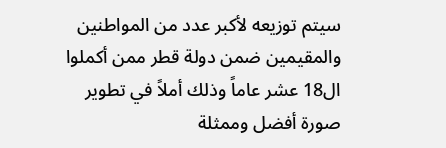سيتم توزيعه لأكبر عدد من المواطنين والمقيمين ضمن دولة قطر ممن أكملوا ال18 عشر عاماً وذلك أملاً في تطوير صورة أفضل وممثلة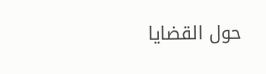حول القضايا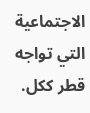الاجتماعية التي تواجه قطر ككل.